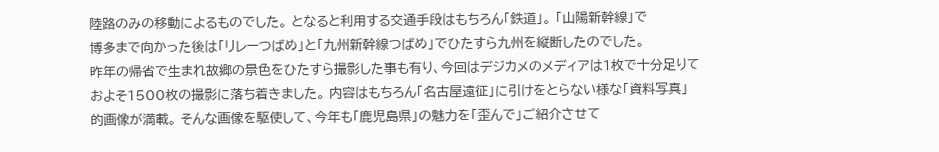陸路のみの移動によるものでした。 となると利用する交通手段はもちろん「鉄道」。 「山陽新幹線」で
博多まで向かった後は「リレーつばめ」と「九州新幹線つばめ」でひたすら九州を縦断したのでした。
昨年の帰省で生まれ故郷の景色をひたすら撮影した事も有り、今回はデジカメのメディアは1枚で十分足りて
およそ1500枚の撮影に落ち着きました。 内容はもちろん「名古屋遠征」に引けをとらない様な「資料写真」
的画像が満載。 そんな画像を駆使して、今年も「鹿児島県」の魅力を「歪んで」ご紹介させて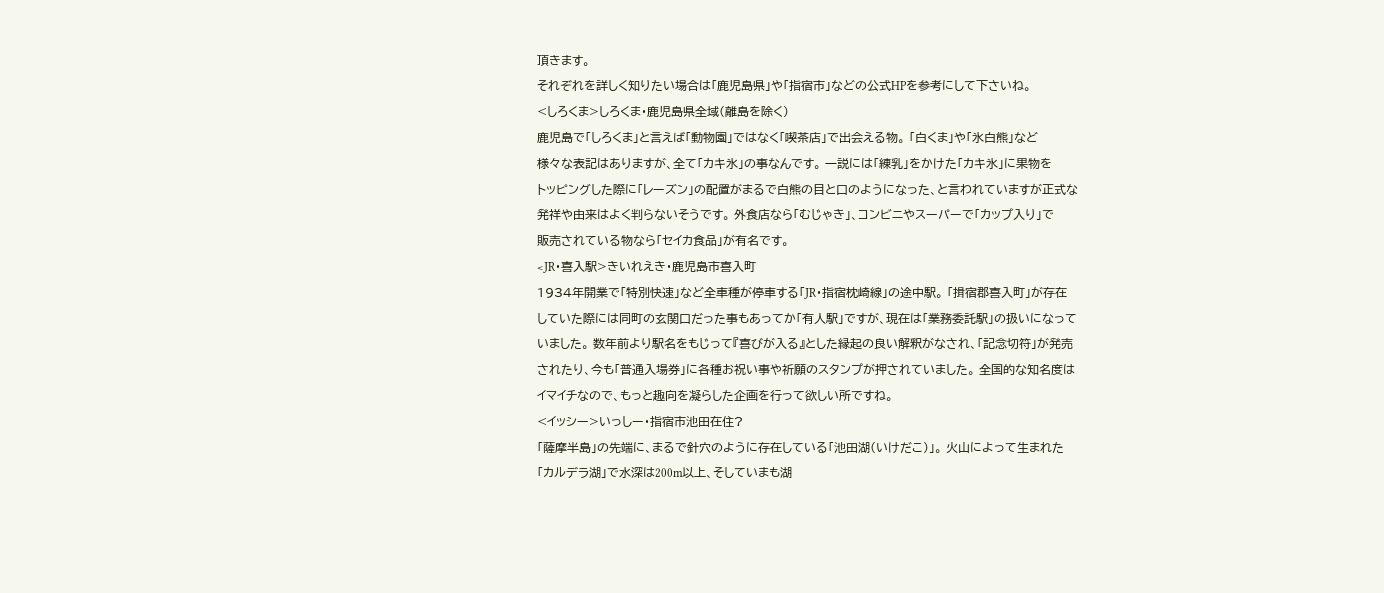頂きます。
それぞれを詳しく知りたい場合は「鹿児島県」や「指宿市」などの公式HPを参考にして下さいね。
<しろくま>しろくま・鹿児島県全域(離島を除く)
鹿児島で「しろくま」と言えば「動物園」ではなく「喫茶店」で出会える物。 「白くま」や「氷白熊」など
様々な表記はありますが、全て「カキ氷」の事なんです。 一説には「練乳」をかけた「カキ氷」に果物を
トッピングした際に「レーズン」の配置がまるで白熊の目と口のようになった、と言われていますが正式な
発祥や由来はよく判らないそうです。 外食店なら「むじゃき」、コンビニやスーパーで「カップ入り」で
販売されている物なら「セイカ食品」が有名です。
<JR・喜入駅>きいれえき・鹿児島市喜入町
1934年開業で「特別快速」など全車種が停車する「JR・指宿枕崎線」の途中駅。 「揖宿郡喜入町」が存在
していた際には同町の玄関口だった事もあってか「有人駅」ですが、現在は「業務委託駅」の扱いになって
いました。 数年前より駅名をもじって『喜びが入る』とした縁起の良い解釈がなされ、「記念切符」が発売
されたり、今も「普通入場券」に各種お祝い事や祈願のスタンプが押されていました。 全国的な知名度は
イマイチなので、もっと趣向を凝らした企画を行って欲しい所ですね。
<イッシー>いっしー・指宿市池田在住?
「薩摩半島」の先端に、まるで針穴のように存在している「池田湖(いけだこ)」。 火山によって生まれた
「カルデラ湖」で水深は200m以上、そしていまも湖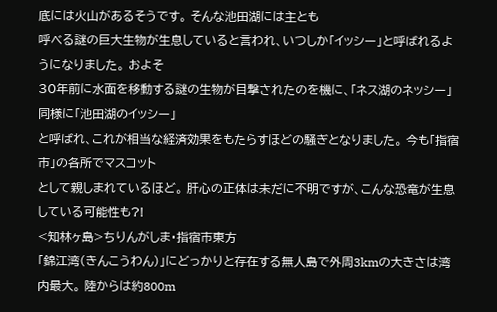底には火山があるそうです。 そんな池田湖には主とも
呼べる謎の巨大生物が生息していると言われ、いつしか「イッシー」と呼ばれるようになりました。 およそ
30年前に水面を移動する謎の生物が目撃されたのを機に、「ネス湖のネッシー」同様に「池田湖のイッシー」
と呼ばれ、これが相当な経済効果をもたらすほどの騒ぎとなりました。 今も「指宿市」の各所でマスコット
として親しまれているほど。 肝心の正体は未だに不明ですが、こんな恐竜が生息している可能性も?!
<知林ヶ島>ちりんがしま・指宿市東方
「錦江湾(きんこうわん)」にどっかりと存在する無人島で外周3kmの大きさは湾内最大。 陸からは約800m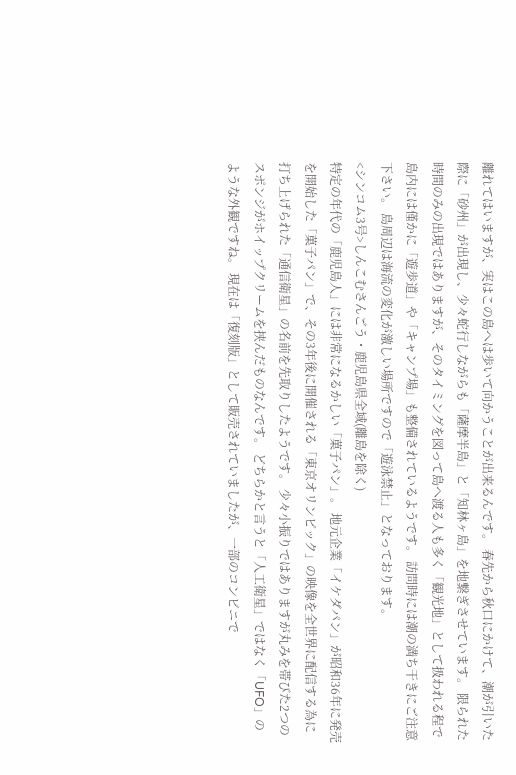離れてはいますが、実はこの島へは歩いて向かうことが出来るんです。 春先から秋口にかけて、潮が引いた
際に「砂州」が出現し、少々蛇行しながらも「薩摩半島」と「知林ヶ島」を地繋ぎさせています。 限られた
時間のみの出現ではありますが、そのタイミングを図って島へ渡る人も多く「観光地」として扱われる程で
島内には僅かに「遊歩道」や「キャンプ場」も整備されているようです。 訪問時には潮の満ち干きにご注意
下さい。 島周辺は海流の変化が激しい場所ですので「遊泳禁止」となっております。
<シンコム3号>しんこむさんごう・鹿児島県全域(離島を除く)
特定の年代の「鹿児島人」には非常になるかしい「菓子パン」。 地元企業「イケダパン」が昭和36年に発売
を開始した「菓子パン」で、その3年後に開催される「東京オリンピック」の映像を全世界に配信する為に
打ち上げられた「通信衛星」の名前を先取りしたようです。 少々小振りではありますが丸みを帯びた2つの
スポンジがホイップクリームを挟んだものなんです。 どちらかと言うと「人工衛星」ではなく「UFO」の
ような外観ですね。 現在は「復刻版」として販売されていましたが、一部のコンビニで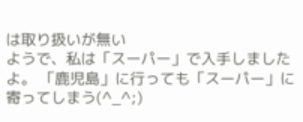は取り扱いが無い
ようで、私は「スーパー」で入手しましたよ。 「鹿児島」に行っても「スーパー」に寄ってしまう(^_^;)